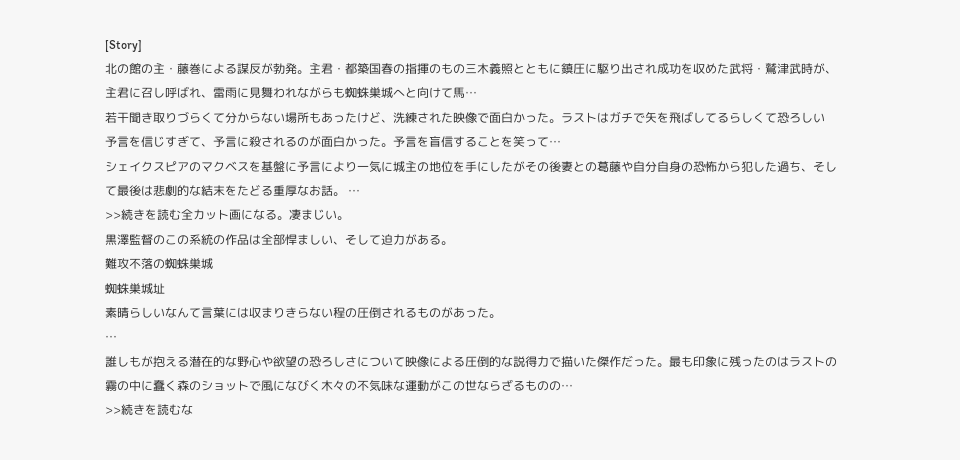[Story]
北の館の主・藤巻による謀反が勃発。主君・都築国春の指揮のもの三木義照とともに鎮圧に駆り出され成功を収めた武将・鷲津武時が、主君に召し呼ばれ、雷雨に見舞われながらも蜘蛛巣城へと向けて馬…
若干聞き取りづらくて分からない場所もあったけど、洗練された映像で面白かった。ラストはガチで矢を飛ばしてるらしくて恐ろしい
予言を信じすぎて、予言に殺されるのが面白かった。予言を盲信することを笑って…
シェイクスピアのマクベスを基盤に予言により一気に城主の地位を手にしたがその後妻との葛藤や自分自身の恐怖から犯した過ち、そして最後は悲劇的な結末をたどる重厚なお話。 …
>>続きを読む全カット画になる。凄まじい。
黒澤監督のこの系統の作品は全部悍ましい、そして迫力がある。
難攻不落の蜘蛛巣城
蜘蛛巣城址
素晴らしいなんて言葉には収まりきらない程の圧倒されるものがあった。
…
誰しもが抱える潜在的な野心や欲望の恐ろしさについて映像による圧倒的な説得力で描いた傑作だった。最も印象に残ったのはラストの霧の中に蠢く森のショットで風になびく木々の不気味な運動がこの世ならざるものの…
>>続きを読むな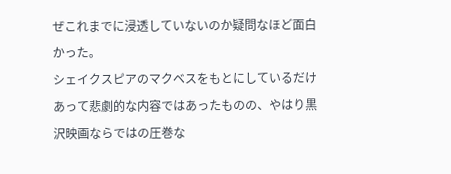ぜこれまでに浸透していないのか疑問なほど面白かった。
シェイクスピアのマクベスをもとにしているだけあって悲劇的な内容ではあったものの、やはり黒沢映画ならではの圧巻な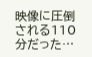映像に圧倒される110分だった…